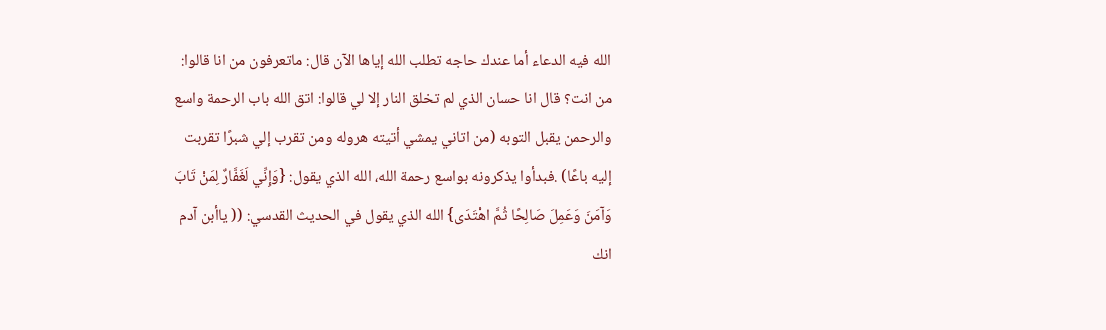الله فيه الدعاء أما عندك حاجه تطلب الله إياها الآن قال: ماتعرفون من انا قالوا: من انت؟ قال انا حسان الذي لم تخلق النار إلا لي قالوا: اتق الله باب الرحمة واسع والرحمن يقبل التوبه (من اتاني يمشي أتيته هروله ومن تقرب إلي شبرًا تقربت إليه باعًا) .فبدأوا يذكرونه بواسع رحمة الله، الله الذي يقول: {وَإِنِّي لَغَفَّارٌ لِمَنْ تَابَ وَآمَنَ وَعَمِلَ صَالِحًا ثُمَّ اهْتَدَى} الله الذي يقول في الحديث القدسي: (( ياأبن آدم انك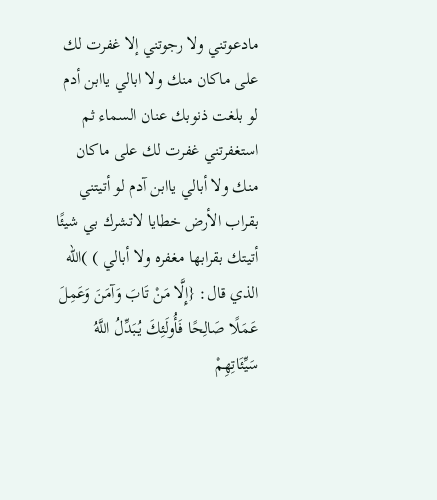مادعوتني ولا رجوتني إلا غفرت لك على ماكان منك ولا ابالي ياابن أدم لو بلغت ذنوبك عنان السماء ثم استغفرتني غفرت لك على ماكان منك ولا أبالي ياابن آدم لو أتيتني بقراب الأرض خطايا لاتشرك بي شيئًا أتيتك بقرابها مغفره ولا أبالي ) )الله الذي قال: {إِلَّا مَنْ تَابَ وَآمَنَ وَعَمِلَ عَمَلًا صَالِحًا فَأُولَئِكَ يُبَدِّلُ اللَّهُ سَيِّئَاتِهِمْ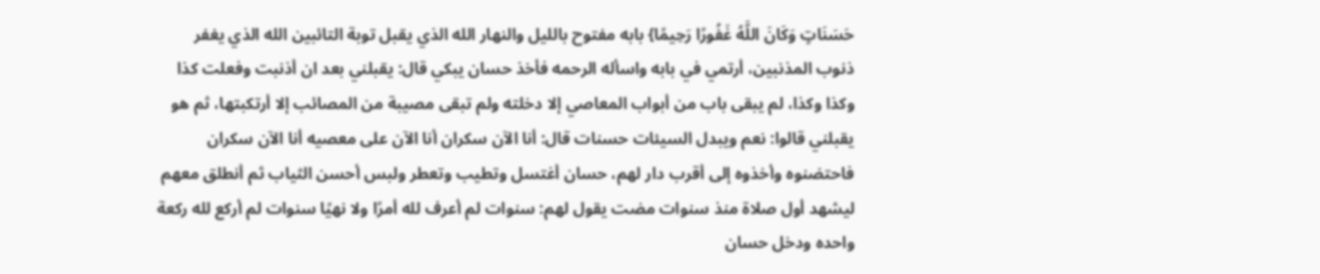حَسَنَاتٍ وَكَانَ اللَّهُ غَفُورًا رَحِيمًا} بابه مفتوح بالليل والنهار الله الذي يقبل توبة التائبين الله الذي يغفر ذنوب المذنبين، أرتمي في بابه واسأله الرحمه فأخذ حسان يبكي قال: يقبلني بعد ان أذنبت وفعلت كذا وكذا وكذا، لم يبقى باب من أبواب المعاصي إلا دخلته ولم تبقى مصيبة من المصائب إلا أرتكبتها، ثم هو يقبلني قالوا: نعم ويبدل السيئات حسنات قال: أنا الآن سكران أنا الآن على معصيه أنا الآن سكران فاحتضنوه وأخذوه إلى أقرب دار لهم، حسان أغتسل وتطيب وتعطر ولبس أحسن الثياب ثم أنطلق معهم ليشهد أول صلاة منذ سنوات مضت يقول لهم: سنوات لم أعرف لله أمرًا ولا نهيًا سنوات لم أركع لله ركعة واحده ودخل حسان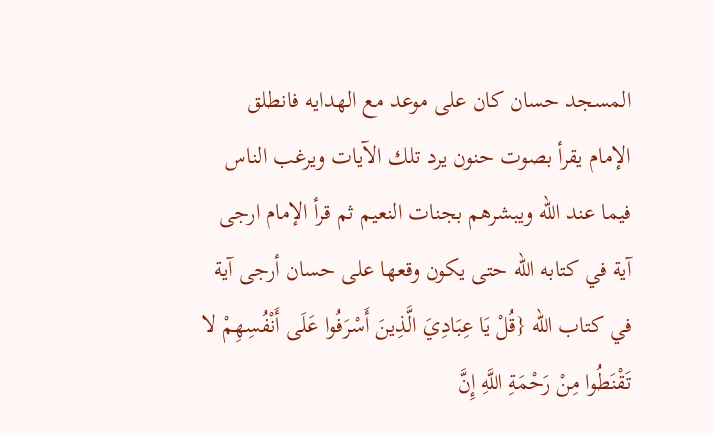المسجد حسان كان على موعد مع الهدايه فانطلق الإمام يقرأ بصوت حنون يرد تلك الآيات ويرغب الناس فيما عند الله ويبشرهم بجنات النعيم ثم قرأ الإمام ارجى آية في كتابه الله حتى يكون وقعها على حسان أرجى آية في كتاب الله {قُلْ يَا عِبَادِيَ الَّذِينَ أَسْرَفُوا عَلَى أَنْفُسِهِمْ لا تَقْنَطُوا مِنْ رَحْمَةِ اللَّهِ إِنَّ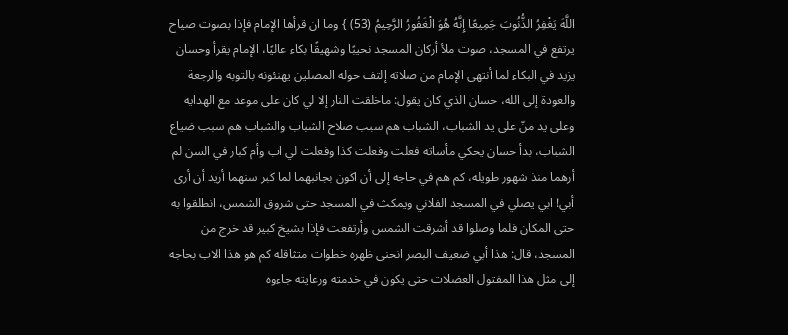اللَّهَ يَغْفِرُ الذُّنُوبَ جَمِيعًا إِنَّهُ هُوَ الْغَفُورُ الرَّحِيمُ (53) } وما ان قرأها الإمام فإذا بصوت صياح يرتفع في المسجد، صوت ملأ أركان المسجد نحيبًا وشهيقًا بكاء عاليًا، الإمام يقرأ وحسان يزيد في البكاء لما أنتهى الإمام من صلاته إلتف حوله المصلين يهنئونه بالتوبه والرجعة والعودة إلى الله، حسان الذي كان يقول: ماخلقت النار إلا لي كان على موعد مع الهدايه وعلى يد منّ على يد الشباب، الشباب هم سبب صلاح الشباب والشباب هم سبب ضياع الشباب، بدأ حسان يحكي مأساته فعلت وفعلت كذا وفعلت لي اب وأم كبار في السن لم أرهما منذ شهور طويله، كم هم في حاجه إلى أن اكون بجانبهما لما كبر سنهما أريد أن أرى أبي! ابي يصلي في المسجد الفلاني ويمكث في المسجد حتى شروق الشمس، انطلقوا به حتى المكان فلما وصلوا قد أشرقت الشمس وأرتفعت فإذا بشيخ كبير قد خرج من المسجد، قال: هذا أبي ضعيف البصر انحنى ظهره خطوات متثاقله كم هو هذا الاب بحاجه إلى مثل هذا المفتول العضلات حتى يكون في خدمته ورعايته جاءوه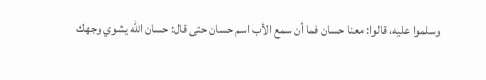وسلموا عليه، قالوا: معنا حسان فما أن سمع الأب اسم حسان حتى قال: حسان الله يشوي وجهك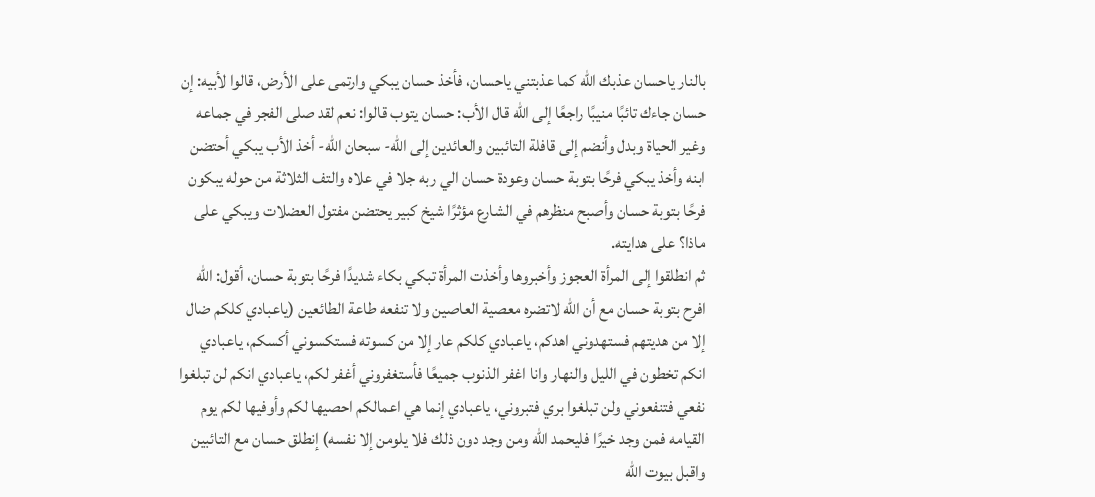بالنار ياحسان عذبك الله كما عذبتني ياحسان، فأخذ حسان يبكي وارتمى على الأرض، قالوا لأبيه: إن حسان جاءك تائبًا منيبًا راجعًا إلى الله قال الأب: حسان يتوب قالوا: نعم لقد صلى الفجر في جماعه وغير الحياة وبدل وأنضم إلى قافلة التائبين والعائدين إلى الله- سبحان الله- أخذ الأب يبكي أحتضن ابنه وأخذ يبكي فرحًا بتوبة حسان وعودة حسان الي ربه جلا في علاه والتف الثلاثة من حوله يبكون فرحًا بتوبة حسان وأصبح منظرهم في الشارع مؤثرًا شيخ كبير يحتضن مفتول العضلات ويبكي على ماذا؟ على هدايته.
ثم انطلقوا إلى المرأة العجوز وأخبروها وأخذت المرأة تبكي بكاء شديدًا فرحًا بتوبة حسان، أقول: الله افرح بتوبة حسان مع أن الله لاتضره معصية العاصين ولا تنفعه طاعة الطائعين (ياعبادي كلكم ضال إلا من هديتهم فستهدوني اهدكم، ياعبادي كلكم عار إلا من كسوته فستكسوني أكسكم، ياعبادي انكم تخطون في الليل والنهار وانا اغفر الذنوب جميعًا فأستغفروني أغفر لكم، ياعبادي انكم لن تبلغوا نفعي فتنفعوني ولن تبلغوا بري فتبروني، ياعبادي إنما هي اعمالكم احصيها لكم وأوفيها لكم يوم القيامه فمن وجد خيرًا فليحمد الله ومن وجد دون ذلك فلا يلومن إلا نفسه) إنطلق حسان مع التائبين واقبل بيوت الله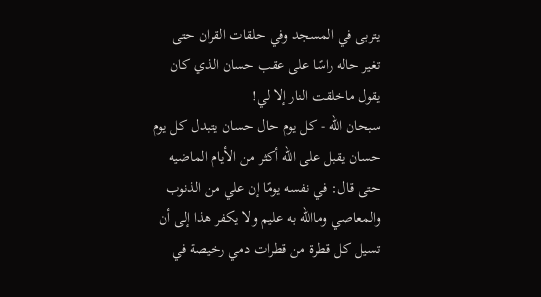يتربى في المسجد وفي حلقات القران حتى تغير حاله راسًا على عقب حسان الذي كان يقول ماخلقت النار إلا لي!
سبحان الله - كل يوم حال حسان يتبدل كل يوم حسان يقبل على الله أكثر من الأيام الماضيه حتى قال: في نفسه يومًا إن علي من الذنوب والمعاصي وماالله به عليم ولا يكفر هذا إلى أن تسيل كل قطرة من قطرات دمي رخيصة في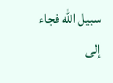سبيل الله فجاء إلى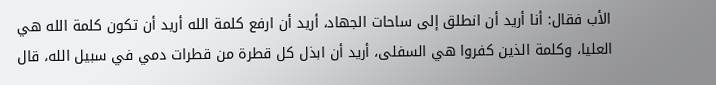الأب فقال: أنا أريد أن انطلق إلى ساحات الجهاد، أريد أن ارفع كلمة الله أريد أن تكون كلمة الله هي العليا، وكلمة الذين كفروا هي السفلى، أريد أن ابذل كل قطرة من قطرات دمي في سبيل الله، قال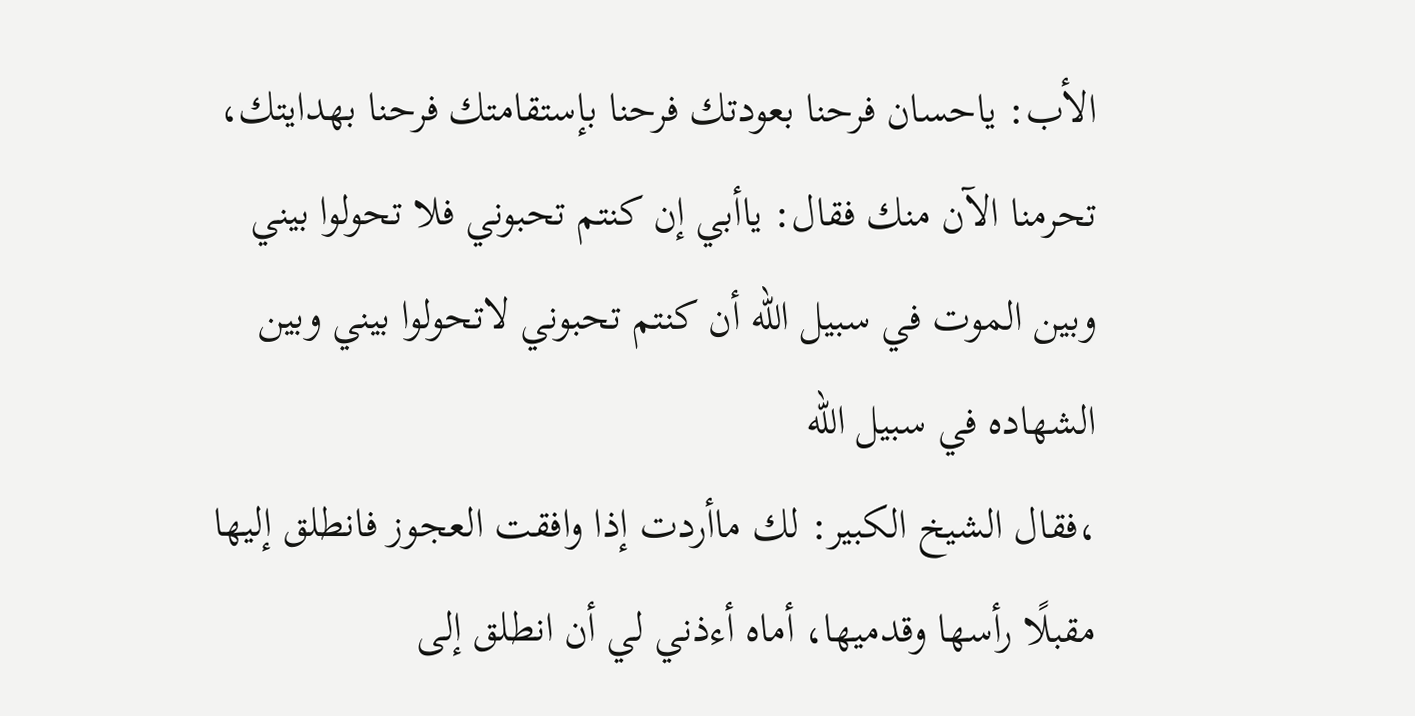الأب: ياحسان فرحنا بعودتك فرحنا بإستقامتك فرحنا بهدايتك، تحرمنا الآن منك فقال: ياأبي إن كنتم تحبوني فلا تحولوا بيني وبين الموت في سبيل الله أن كنتم تحبوني لاتحولوا بيني وبين الشهاده في سبيل الله
،فقال الشيخ الكبير: لك ماأردت إذا وافقت العجوز فانطلق إليها مقبلًا رأسها وقدميها، أماه أءذني لي أن انطلق إلى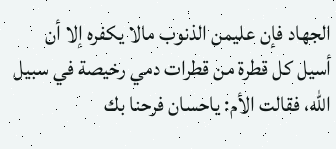الجهاد فإن عليمن الذنوب مالا يكفره إلا أن أسيل كل قطرة من قطرات دمي رخيصة في سبيل الله، فقالت الأم: ياحسان فرحنا بك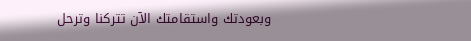وبعودتك واستقامتك الآن تتركنا وترحل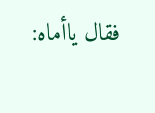فقال ياأماه: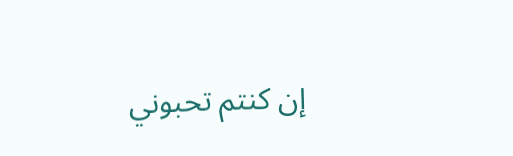إن كنتم تحبوني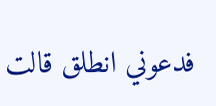فدعوني انطلق قالت